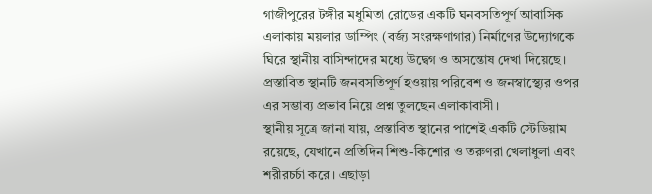গাজীপুরের টঙ্গীর মধুমিতা রোডের একটি ঘনবসতিপূর্ণ আবাসিক এলাকায় ময়লার ডাম্পিং (বর্জ্য সংরক্ষণাগার) নির্মাণের উদ্যোগকে ঘিরে স্থানীয় বাসিন্দাদের মধ্যে উদ্বেগ ও অসন্তোষ দেখা দিয়েছে। প্রস্তাবিত স্থানটি জনবসতিপূর্ণ হওয়ায় পরিবেশ ও জনস্বাস্থ্যের ওপর এর সম্ভাব্য প্রভাব নিয়ে প্রশ্ন তুলছেন এলাকাবাসী।
স্থানীয় সূত্রে জানা যায়, প্রস্তাবিত স্থানের পাশেই একটি স্টেডিয়াম রয়েছে, যেখানে প্রতিদিন শিশু-কিশোর ও তরুণরা খেলাধুলা এবং শরীরচর্চা করে। এছাড়া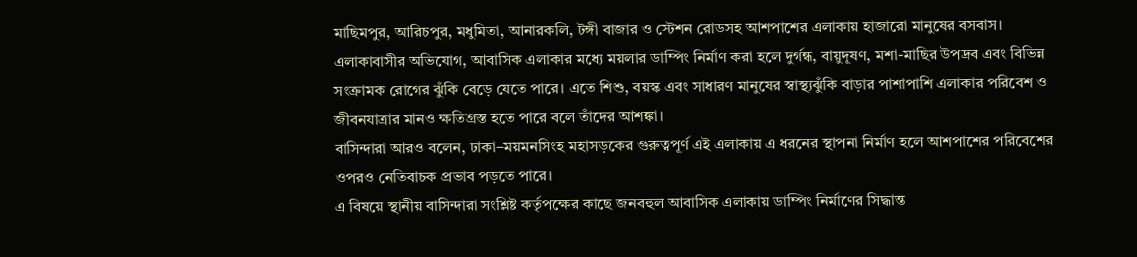মাছিমপুর, আরিচপুর, মধুমিতা, আনারকলি, টঙ্গী বাজার ও স্টেশন রোডসহ আশপাশের এলাকায় হাজারো মানুষের বসবাস।
এলাকাবাসীর অভিযোগ, আবাসিক এলাকার মধ্যে ময়লার ডাম্পিং নির্মাণ করা হলে দুর্গন্ধ, বায়ুদূষণ, মশা-মাছির উপদ্রব এবং বিভিন্ন সংক্রামক রোগের ঝুঁকি বেড়ে যেতে পারে। এতে শিশু, বয়স্ক এবং সাধারণ মানুষের স্বাস্থ্যঝুঁকি বাড়ার পাশাপাশি এলাকার পরিবেশ ও জীবনযাত্রার মানও ক্ষতিগ্রস্ত হতে পারে বলে তাঁদের আশঙ্কা।
বাসিন্দারা আরও বলেন, ঢাকা–ময়মনসিংহ মহাসড়কের গুরুত্বপূর্ণ এই এলাকায় এ ধরনের স্থাপনা নির্মাণ হলে আশপাশের পরিবেশের ওপরও নেতিবাচক প্রভাব পড়তে পারে।
এ বিষয়ে স্থানীয় বাসিন্দারা সংশ্লিষ্ট কর্তৃপক্ষের কাছে জনবহুল আবাসিক এলাকায় ডাম্পিং নির্মাণের সিদ্ধান্ত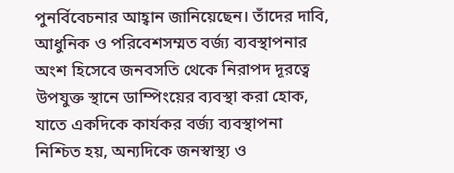পুনর্বিবেচনার আহ্বান জানিয়েছেন। তাঁদের দাবি, আধুনিক ও পরিবেশসম্মত বর্জ্য ব্যবস্থাপনার অংশ হিসেবে জনবসতি থেকে নিরাপদ দূরত্বে উপযুক্ত স্থানে ডাম্পিংয়ের ব্যবস্থা করা হোক, যাতে একদিকে কার্যকর বর্জ্য ব্যবস্থাপনা নিশ্চিত হয়, অন্যদিকে জনস্বাস্থ্য ও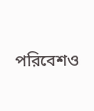পরিবেশও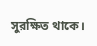সুরক্ষিত থাকে।